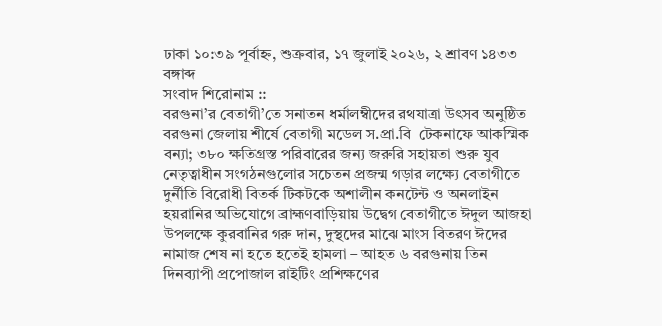ঢাকা ১০:৩৯ পূর্বাহ্ন, শুক্রবার, ১৭ জুলাই ২০২৬, ২ শ্রাবণ ১৪৩৩ বঙ্গাব্দ
সংবাদ শিরোনাম ::
বরগুনা’র বেতাগী’তে সনাতন ধর্মালম্বীদের রথযাত্রা উৎসব অনুষ্ঠিত বরগুনা জেলায় শীর্ষে বেতাগী মডেল স.প্রা.বি  টেকনাফে আকস্মিক বন্যা; ৩৮০ ক্ষতিগ্রস্ত পরিবারের জন্য জরুরি সহায়তা শুরু যুব নেতৃত্বাধীন সংগঠনগুলোর সচেতন প্রজন্ম গড়ার লক্ষ্যে বেতাগীতে দুর্নীতি বিরোধী বিতর্ক টিকটকে অশালীন কনটেন্ট ও অনলাইন হয়রানির অভিযোগে ব্রাহ্মণবাড়িয়ায় উদ্বেগ বেতাগীতে ঈদুল আজহা উপলক্ষে কুরবানির গরু দান, দুস্থদের মাঝে মাংস বিতরণ ঈদের নামাজ শেষ না হতে হতেই হামলা – আহত ৬ বরগুনায় তিন দিনব্যাপী প্রপোজাল রাইটিং প্রশিক্ষণের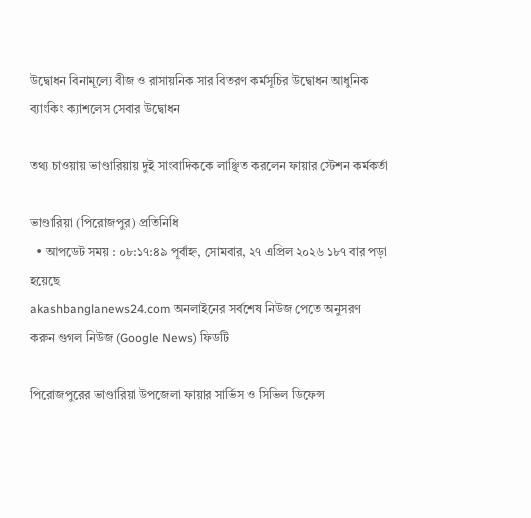উদ্বোধন বিনামূল্যে বীজ ও রাসায়নিক সার বিতরণ কর্মসূচির উদ্বোধন আধুনিক ব্যাংকিং ক্যাশলেস সেবার উদ্বোধন

তথ্য চাওয়ায় ভাণ্ডারিয়ায় দুই সাংবাদিককে লাঞ্ছিত করলেন ফায়ার স্টেশন কর্মকর্তা

ভাণ্ডারিয়া (পিরোজপুর) প্রতিনিধি
  • আপডেট সময় : ০৮:১৭:৪৯ পূর্বাহ্ন, সোমবার, ২৭ এপ্রিল ২০২৬ ১৮৭ বার পড়া হয়েছে
akashbanglanews24.com অনলাইনের সর্বশেষ নিউজ পেতে অনুসরণ করুন গুগল নিউজ (Google News) ফিডটি

পিরোজপুরের ভাণ্ডারিয়া উপজেলা ফায়ার সার্ভিস ও সিভিল ডিফেন্স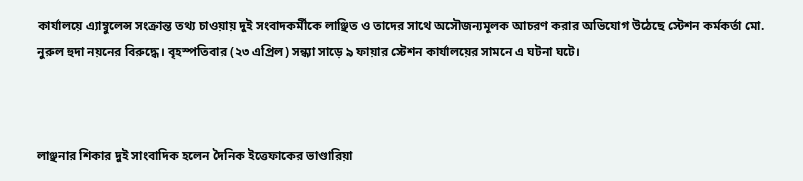কার্যালয়ে এ্যাম্বুলেন্স সংক্রান্ত তথ্য চাওয়ায় দুই সংবাদকর্মীকে লাঞ্ছিত ও তাদের সাথে অসৌজন্যমূলক আচরণ করার অভিযোগ উঠেছে স্টেশন কর্মকর্তা মো. নুরুল হুদা নয়নের বিরুদ্ধে। বৃহস্পতিবার (২৩ এপ্রিল) সন্ধ্যা সাড়ে ৯ ফায়ার স্টেশন কার্যালয়ের সামনে এ ঘটনা ঘটে।



লাঞ্ছনার শিকার দুই সাংবাদিক হলেন দৈনিক ইত্তেফাকের ভাণ্ডারিয়া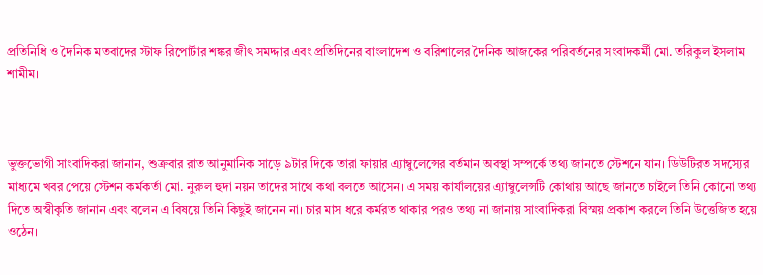প্রতিনিধি ও দৈনিক মতবাদের স্টাফ রিপোর্টার শঙ্কর জীৎ সমদ্দার এবং প্রতিদিনের বাংলাদেশ ও বরিশালের দৈনিক আজকের পরিবর্তনের সংবাদকর্মী মো. তরিকুল ইসলাম শামীম।



ভুক্তভোগী সাংবাদিকরা জানান, শুক্রবার রাত আনুমানিক সাড়ে ৯টার দিকে তারা ফায়ার এ্যাম্বুলেন্সের বর্তমান অবস্থা সম্পর্কে তথ্য জানতে স্টেশনে যান। ডিউটিরত সদস্যের মাধ্যমে খবর পেয়ে স্টেশন কর্মকর্তা মো. নুরুল হুদা নয়ন তাদের সাথে কথা বলতে আসেন। এ সময় কার্যালয়ের এ্যাম্বুলেন্সটি কোথায় আছে জানতে চাইলে তিনি কোনো তথ্য দিতে অস্বীকৃতি জানান এবং বলেন এ বিষয়ে তিনি কিছুই জানেন না। চার মাস ধরে কর্মরত থাকার পরও তথ্য না জানায় সাংবাদিকরা বিস্ময় প্রকাশ করলে তিনি উত্তেজিত হয়ে ওঠেন।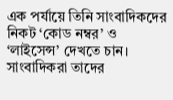এক পর্যায়ে তিনি সাংবাদিকদের নিকট ‘কোড নম্বর’ ও ‘লাইসেন্স’ দেখতে চান। সাংবাদিকরা তাদের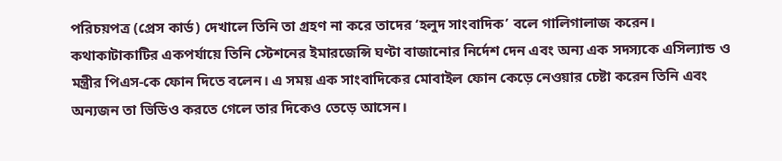পরিচয়পত্র (প্রেস কার্ড) দেখালে তিনি তা গ্রহণ না করে তাদের ‘হলুদ সাংবাদিক’ বলে গালিগালাজ করেন। কথাকাটাকাটির একপর্যায়ে তিনি স্টেশনের ইমারজেন্সি ঘণ্টা বাজানোর নির্দেশ দেন এবং অন্য এক সদস্যকে এসিল্যান্ড ও মন্ত্রীর পিএস-কে ফোন দিতে বলেন। এ সময় এক সাংবাদিকের মোবাইল ফোন কেড়ে নেওয়ার চেষ্টা করেন তিনি এবং অন্যজন তা ভিডিও করতে গেলে তার দিকেও তেড়ে আসেন।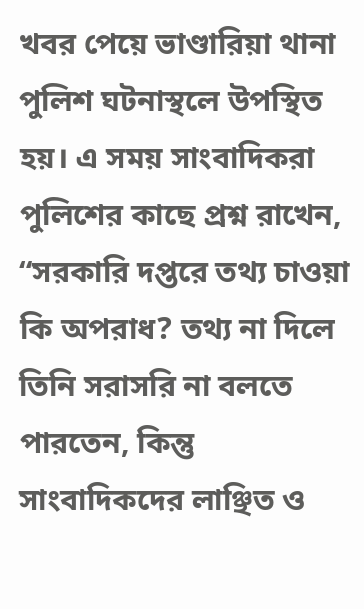খবর পেয়ে ভাণ্ডারিয়া থানা পুলিশ ঘটনাস্থলে উপস্থিত হয়। এ সময় সাংবাদিকরা পুলিশের কাছে প্রশ্ন রাখেন, “সরকারি দপ্তরে তথ্য চাওয়া কি অপরাধ? তথ্য না দিলে তিনি সরাসরি না বলতে পারতেন, কিন্তু সাংবাদিকদের লাঞ্ছিত ও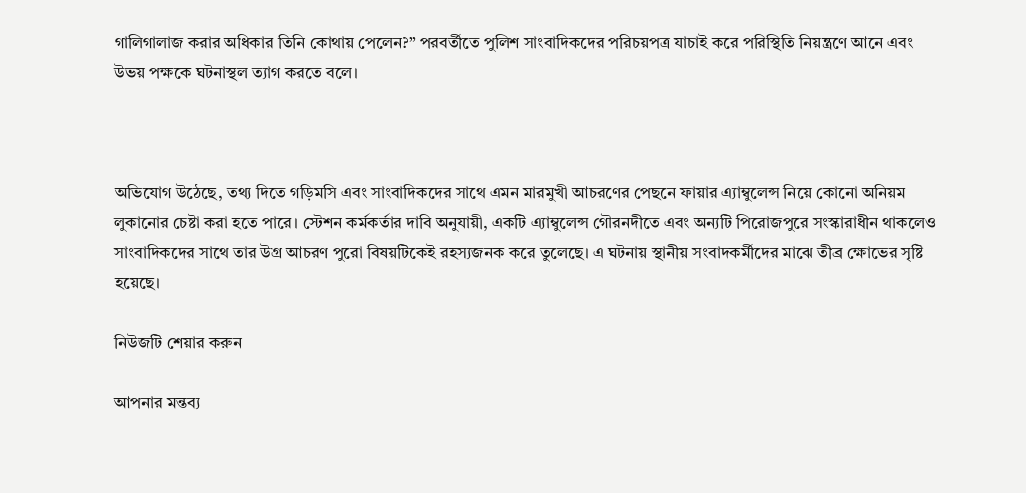গালিগালাজ করার অধিকার তিনি কোথায় পেলেন?” পরবর্তীতে পুলিশ সাংবাদিকদের পরিচয়পত্র যাচাই করে পরিস্থিতি নিয়ন্ত্রণে আনে এবং উভয় পক্ষকে ঘটনাস্থল ত্যাগ করতে বলে।



অভিযোগ উঠেছে, তথ্য দিতে গড়িমসি এবং সাংবাদিকদের সাথে এমন মারমুখী আচরণের পেছনে ফায়ার এ্যাম্বুলেন্স নিয়ে কোনো অনিয়ম লুকানোর চেষ্টা করা হতে পারে। স্টেশন কর্মকর্তার দাবি অনুযায়ী, একটি এ্যাম্বুলেন্স গৌরনদীতে এবং অন্যটি পিরোজপুরে সংস্কারাধীন থাকলেও সাংবাদিকদের সাথে তার উগ্র আচরণ পুরো বিষয়টিকেই রহস্যজনক করে তুলেছে। এ ঘটনায় স্থানীয় সংবাদকর্মীদের মাঝে তীব্র ক্ষোভের সৃষ্টি হয়েছে।

নিউজটি শেয়ার করুন

আপনার মন্তব্য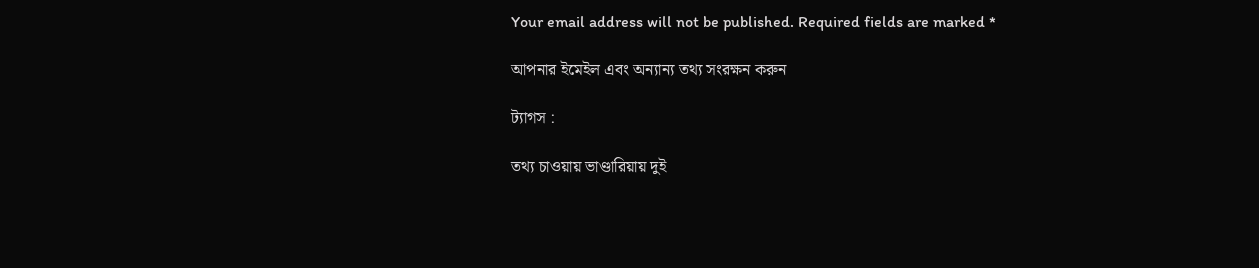Your email address will not be published. Required fields are marked *

আপনার ইমেইল এবং অন্যান্য তথ্য সংরক্ষন করুন

ট্যাগস :

তথ্য চাওয়ায় ভাণ্ডারিয়ায় দুই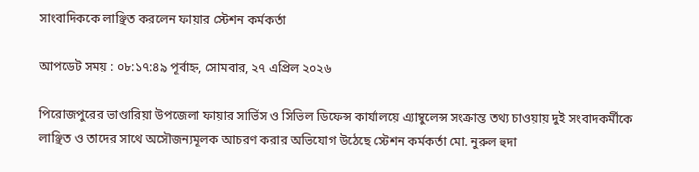সাংবাদিককে লাঞ্ছিত করলেন ফায়ার স্টেশন কর্মকর্তা

আপডেট সময় : ০৮:১৭:৪৯ পূর্বাহ্ন, সোমবার, ২৭ এপ্রিল ২০২৬

পিরোজপুরের ভাণ্ডারিয়া উপজেলা ফায়ার সার্ভিস ও সিভিল ডিফেন্স কার্যালয়ে এ্যাম্বুলেন্স সংক্রান্ত তথ্য চাওয়ায় দুই সংবাদকর্মীকে লাঞ্ছিত ও তাদের সাথে অসৌজন্যমূলক আচরণ করার অভিযোগ উঠেছে স্টেশন কর্মকর্তা মো. নুরুল হুদা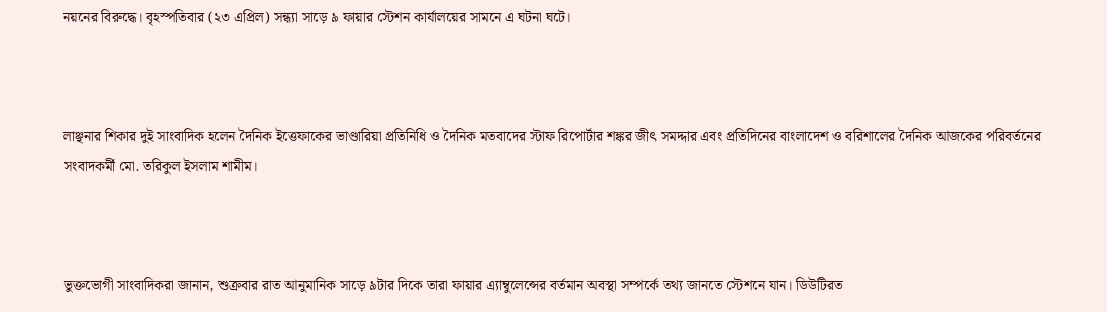নয়নের বিরুদ্ধে। বৃহস্পতিবার (২৩ এপ্রিল) সন্ধ্যা সাড়ে ৯ ফায়ার স্টেশন কার্যালয়ের সামনে এ ঘটনা ঘটে।



লাঞ্ছনার শিকার দুই সাংবাদিক হলেন দৈনিক ইত্তেফাকের ভাণ্ডারিয়া প্রতিনিধি ও দৈনিক মতবাদের স্টাফ রিপোর্টার শঙ্কর জীৎ সমদ্দার এবং প্রতিদিনের বাংলাদেশ ও বরিশালের দৈনিক আজকের পরিবর্তনের সংবাদকর্মী মো. তরিকুল ইসলাম শামীম।



ভুক্তভোগী সাংবাদিকরা জানান, শুক্রবার রাত আনুমানিক সাড়ে ৯টার দিকে তারা ফায়ার এ্যাম্বুলেন্সের বর্তমান অবস্থা সম্পর্কে তথ্য জানতে স্টেশনে যান। ডিউটিরত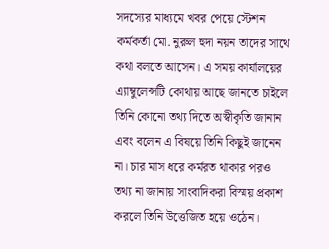সদস্যের মাধ্যমে খবর পেয়ে স্টেশন কর্মকর্তা মো. নুরুল হুদা নয়ন তাদের সাথে কথা বলতে আসেন। এ সময় কার্যালয়ের এ্যাম্বুলেন্সটি কোথায় আছে জানতে চাইলে তিনি কোনো তথ্য দিতে অস্বীকৃতি জানান এবং বলেন এ বিষয়ে তিনি কিছুই জানেন না। চার মাস ধরে কর্মরত থাকার পরও তথ্য না জানায় সাংবাদিকরা বিস্ময় প্রকাশ করলে তিনি উত্তেজিত হয়ে ওঠেন।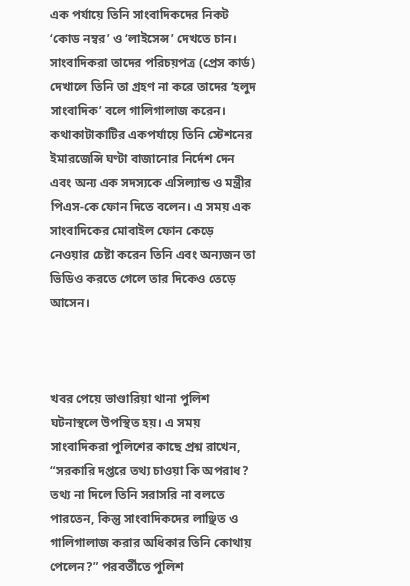এক পর্যায়ে তিনি সাংবাদিকদের নিকট ‘কোড নম্বর’ ও ‘লাইসেন্স’ দেখতে চান। সাংবাদিকরা তাদের পরিচয়পত্র (প্রেস কার্ড) দেখালে তিনি তা গ্রহণ না করে তাদের ‘হলুদ সাংবাদিক’ বলে গালিগালাজ করেন। কথাকাটাকাটির একপর্যায়ে তিনি স্টেশনের ইমারজেন্সি ঘণ্টা বাজানোর নির্দেশ দেন এবং অন্য এক সদস্যকে এসিল্যান্ড ও মন্ত্রীর পিএস-কে ফোন দিতে বলেন। এ সময় এক সাংবাদিকের মোবাইল ফোন কেড়ে নেওয়ার চেষ্টা করেন তিনি এবং অন্যজন তা ভিডিও করতে গেলে তার দিকেও তেড়ে আসেন।



খবর পেয়ে ভাণ্ডারিয়া থানা পুলিশ ঘটনাস্থলে উপস্থিত হয়। এ সময় সাংবাদিকরা পুলিশের কাছে প্রশ্ন রাখেন, “সরকারি দপ্তরে তথ্য চাওয়া কি অপরাধ? তথ্য না দিলে তিনি সরাসরি না বলতে পারতেন, কিন্তু সাংবাদিকদের লাঞ্ছিত ও গালিগালাজ করার অধিকার তিনি কোথায় পেলেন?” পরবর্তীতে পুলিশ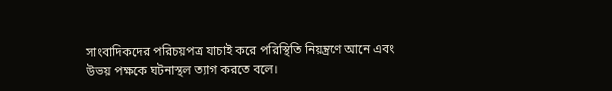সাংবাদিকদের পরিচয়পত্র যাচাই করে পরিস্থিতি নিয়ন্ত্রণে আনে এবং উভয় পক্ষকে ঘটনাস্থল ত্যাগ করতে বলে।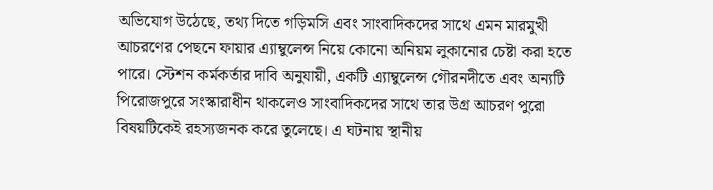অভিযোগ উঠেছে, তথ্য দিতে গড়িমসি এবং সাংবাদিকদের সাথে এমন মারমুখী আচরণের পেছনে ফায়ার এ্যাম্বুলেন্স নিয়ে কোনো অনিয়ম লুকানোর চেষ্টা করা হতে পারে। স্টেশন কর্মকর্তার দাবি অনুযায়ী, একটি এ্যাম্বুলেন্স গৌরনদীতে এবং অন্যটি পিরোজপুরে সংস্কারাধীন থাকলেও সাংবাদিকদের সাথে তার উগ্র আচরণ পুরো বিষয়টিকেই রহস্যজনক করে তুলেছে। এ ঘটনায় স্থানীয়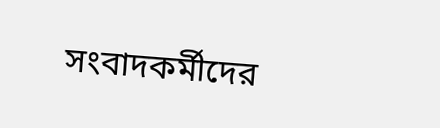সংবাদকর্মীদের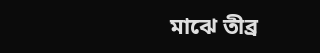মাঝে তীব্র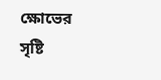ক্ষোভের সৃষ্টি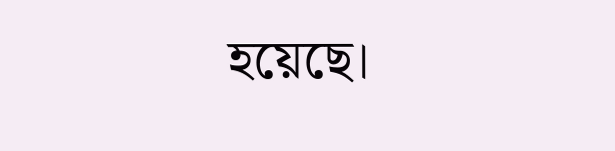হয়েছে।